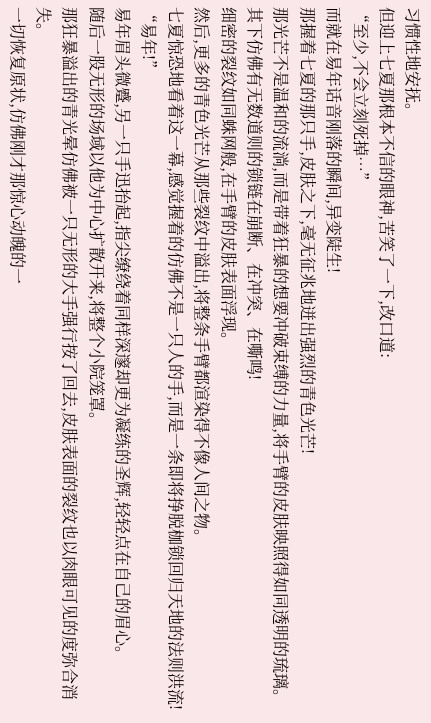习惯性地安抚。
但迎上七夏那根本不信的眼神,苦笑了一下,改口道:
“至少,不会立刻死掉…”
而就在易年话音刚落的瞬间,异变陡生!
那握着七夏的那只手,皮肤之下,毫无征兆地迸出强烈的青色光芒!
那光芒不是温和的流淌,而是带着狂暴的想要冲破束缚的力量,将手臂的皮肤映照得如同透明的琉璃。
其下仿佛有无数道则的锁链在崩断、在冲突、在嘶鸣!
细密的裂纹如同蛛网般,在手臂的皮肤表面浮现。
然后,更多的青色光芒从那些裂纹中溢出,将整条手臂都渲染得不像人间之物。
七夏惊恐地看着这一幕,感觉握着的仿佛不是一只人的手,而是一条即将挣脱枷锁回归天地的法则洪流!
“易年!”
易年眉头微蹙,另一只手迅抬起,指尖缭绕着同样深邃却更为凝练的圣辉,轻轻点在自己的眉心。
随后一股无形的场域以他为中心扩散开来,将整个小院笼罩。
那狂暴溢出的青光晕仿佛被一只无形的大手强行按了回去,皮肤表面的裂纹也以肉眼可见的度弥合消失。
一切恢复原状,仿佛刚才那惊心动魄的一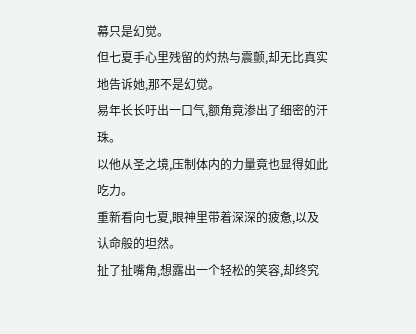幕只是幻觉。
但七夏手心里残留的灼热与震颤,却无比真实地告诉她,那不是幻觉。
易年长长吁出一口气,额角竟渗出了细密的汗珠。
以他从圣之境,压制体内的力量竟也显得如此吃力。
重新看向七夏,眼神里带着深深的疲惫,以及认命般的坦然。
扯了扯嘴角,想露出一个轻松的笑容,却终究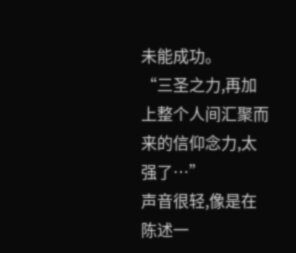未能成功。
“三圣之力,再加上整个人间汇聚而来的信仰念力,太强了…”
声音很轻,像是在陈述一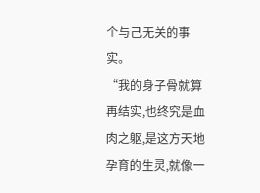个与己无关的事实。
“我的身子骨就算再结实,也终究是血肉之躯,是这方天地孕育的生灵,就像一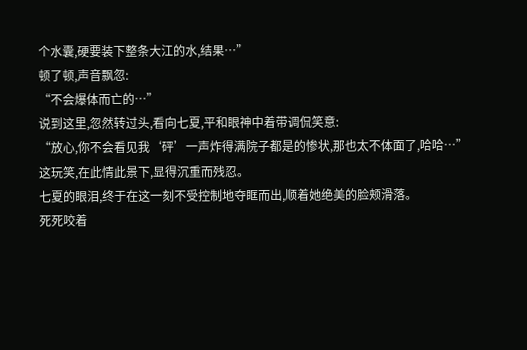个水囊,硬要装下整条大江的水,结果…”
顿了顿,声音飘忽:
“不会爆体而亡的…”
说到这里,忽然转过头,看向七夏,平和眼神中着带调侃笑意:
“放心,你不会看见我‘砰’一声炸得满院子都是的惨状,那也太不体面了,哈哈…”
这玩笑,在此情此景下,显得沉重而残忍。
七夏的眼泪,终于在这一刻不受控制地夺眶而出,顺着她绝美的脸颊滑落。
死死咬着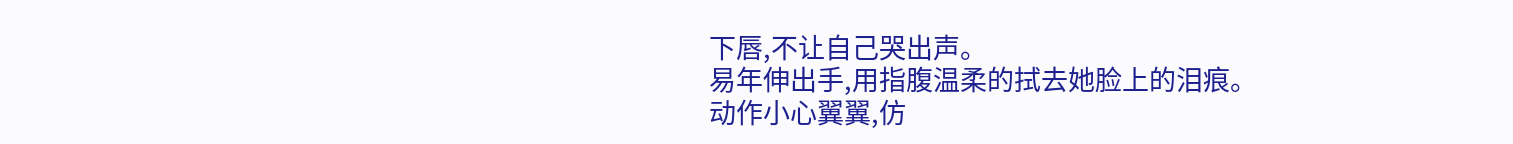下唇,不让自己哭出声。
易年伸出手,用指腹温柔的拭去她脸上的泪痕。
动作小心翼翼,仿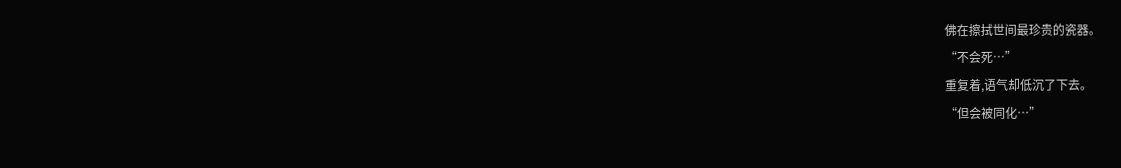佛在擦拭世间最珍贵的瓷器。
“不会死…”
重复着,语气却低沉了下去。
“但会被同化…”